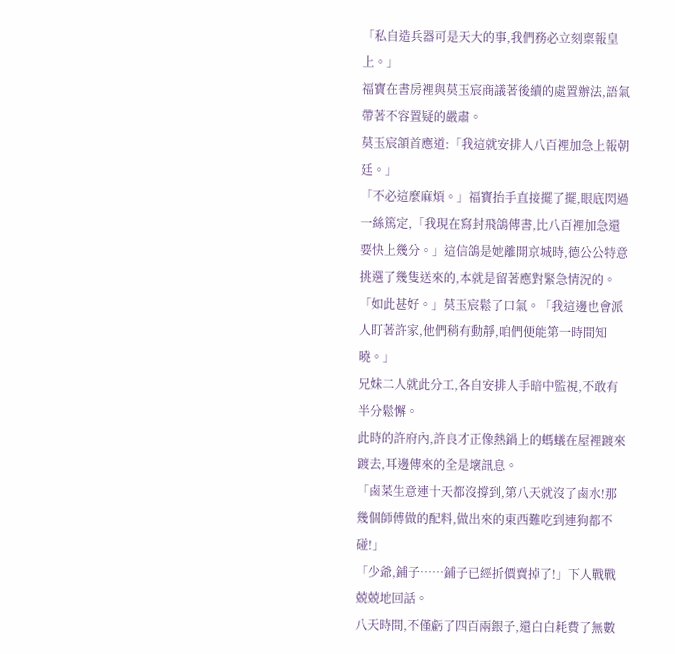「私自造兵器可是天大的事,我們務必立刻稟報皇上。」
福寶在書房裡與莫玉宸商議著後續的處置辦法,語氣帶著不容置疑的嚴肅。
莫玉宸頷首應道:「我這就安排人八百裡加急上報朝廷。」
「不必這麼麻煩。」福寶抬手直接擺了擺,眼底閃過一絲篤定,「我現在寫封飛鴿傳書,比八百裡加急還要快上幾分。」這信鴿是她離開京城時,德公公特意挑選了幾隻送來的,本就是留著應對緊急情況的。
「如此甚好。」莫玉宸鬆了口氣。「我這邊也會派人盯著許家,他們稍有動靜,咱們便能第一時間知曉。」
兄妹二人就此分工,各自安排人手暗中監視,不敢有半分鬆懈。
此時的許府內,許良才正像熱鍋上的螞蟻在屋裡踱來踱去,耳邊傳來的全是壞訊息。
「鹵菜生意連十天都沒撐到,第八天就沒了鹵水!那幾個師傅做的配料,做出來的東西難吃到連狗都不碰!」
「少爺,鋪子……鋪子已經折價賣掉了!」下人戰戰兢兢地回話。
八天時間,不僅虧了四百兩銀子,還白白耗費了無數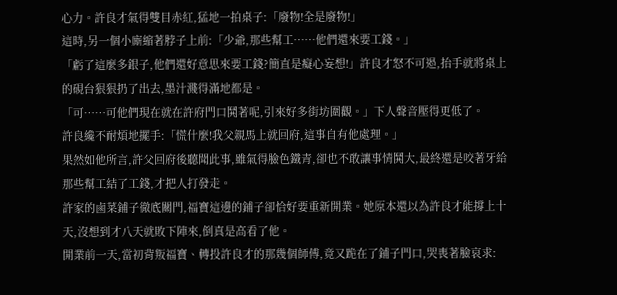心力。許良才氣得雙目赤紅,猛地一拍桌子:「廢物!全是廢物!」
這時,另一個小廝縮著脖子上前:「少爺,那些幫工……他們還來要工錢。」
「虧了這麼多銀子,他們還好意思來要工錢?簡直是癡心妄想!」許良才怒不可遏,抬手就將桌上的硯台狠狠扔了出去,墨汁濺得滿地都是。
「可……可他們現在就在許府門口鬨著呢,引來好多街坊圍觀。」下人聲音壓得更低了。
許良纔不耐煩地擺手:「慌什麼!我父親馬上就回府,這事自有他處理。」
果然如他所言,許父回府後聽聞此事,雖氣得臉色鐵青,卻也不敢讓事情鬨大,最終還是咬著牙給那些幫工結了工錢,才把人打發走。
許家的鹵菜鋪子徹底關門,福寶這邊的鋪子卻恰好要重新開業。她原本還以為許良才能撐上十天,沒想到才八天就敗下陣來,倒真是高看了他。
開業前一天,當初背叛福寶、轉投許良才的那幾個師傅,竟又跪在了鋪子門口,哭喪著臉哀求: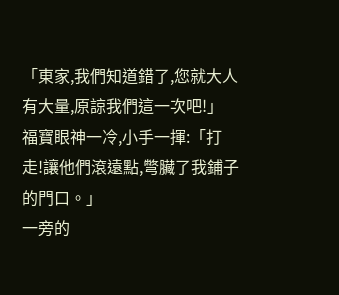「東家,我們知道錯了,您就大人有大量,原諒我們這一次吧!」
福寶眼神一冷,小手一揮:「打走!讓他們滾遠點,彆臟了我鋪子的門口。」
一旁的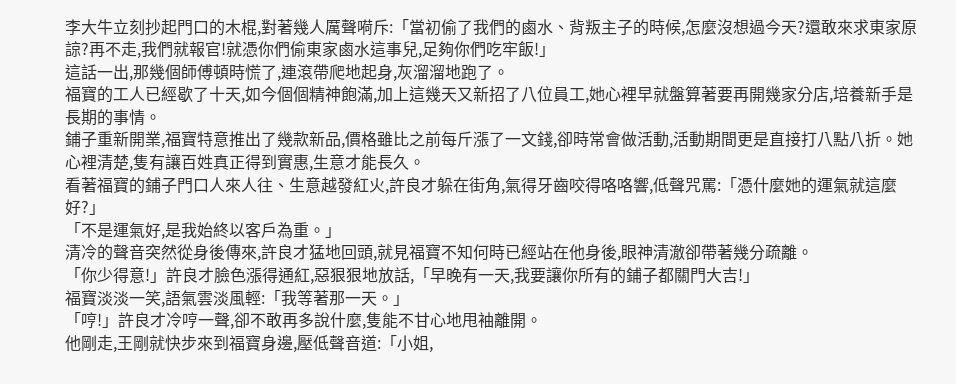李大牛立刻抄起門口的木棍,對著幾人厲聲嗬斥:「當初偷了我們的鹵水、背叛主子的時候,怎麼沒想過今天?還敢來求東家原諒?再不走,我們就報官!就憑你們偷東家鹵水這事兒,足夠你們吃牢飯!」
這話一出,那幾個師傅頓時慌了,連滾帶爬地起身,灰溜溜地跑了。
福寶的工人已經歇了十天,如今個個精神飽滿,加上這幾天又新招了八位員工,她心裡早就盤算著要再開幾家分店,培養新手是長期的事情。
鋪子重新開業,福寶特意推出了幾款新品,價格雖比之前每斤漲了一文錢,卻時常會做活動,活動期間更是直接打八點八折。她心裡清楚,隻有讓百姓真正得到實惠,生意才能長久。
看著福寶的鋪子門口人來人往、生意越發紅火,許良才躲在街角,氣得牙齒咬得咯咯響,低聲咒罵:「憑什麼她的運氣就這麼好?」
「不是運氣好,是我始終以客戶為重。」
清冷的聲音突然從身後傳來,許良才猛地回頭,就見福寶不知何時已經站在他身後,眼神清澈卻帶著幾分疏離。
「你少得意!」許良才臉色漲得通紅,惡狠狠地放話,「早晚有一天,我要讓你所有的鋪子都關門大吉!」
福寶淡淡一笑,語氣雲淡風輕:「我等著那一天。」
「哼!」許良才冷哼一聲,卻不敢再多說什麼,隻能不甘心地甩袖離開。
他剛走,王剛就快步來到福寶身邊,壓低聲音道:「小姐,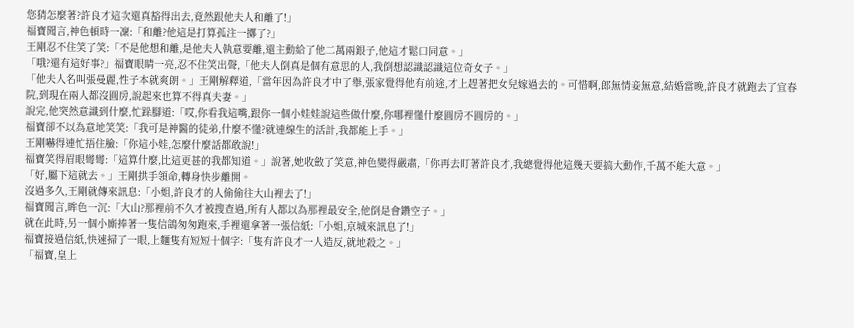您猜怎麼著?許良才這次還真豁得出去,竟然跟他夫人和離了!」
福寶聞言,神色頓時一凜:「和離?他這是打算孤注一擲了?」
王剛忍不住笑了笑:「不是他想和離,是他夫人執意要離,還主動給了他二萬兩銀子,他這才鬆口同意。」
「哦?還有這好事?」福寶眼睛一亮,忍不住笑出聲,「他夫人倒真是個有意思的人,我倒想認識認識這位奇女子。」
「他夫人名叫張曼麗,性子本就爽朗。」王剛解釋道,「當年因為許良才中了舉,張家覺得他有前途,才上趕著把女兒嫁過去的。可惜啊,郎無情妾無意,結婚當晚,許良才就跑去了宜春院,到現在兩人都沒圓房,說起來也算不得真夫妻。」
說完,他突然意識到什麼,忙跺腳道:「哎,你看我這嘴,跟你一個小娃娃說這些做什麼,你哪裡懂什麼圓房不圓房的。」
福寶卻不以為意地笑笑:「我可是神醫的徒弟,什麼不懂?就連線生的活計,我都能上手。」
王剛嚇得連忙捂住臉:「你這小娃,怎麼什麼話都敢說!」
福寶笑得眉眼彎彎:「這算什麼,比這更甚的我都知道。」說著,她收斂了笑意,神色變得嚴肅,「你再去盯著許良才,我總覺得他這幾天要搞大動作,千萬不能大意。」
「好,屬下這就去。」王剛拱手領命,轉身快步離開。
沒過多久,王剛就傳來訊息:「小姐,許良才的人偷偷往大山裡去了!」
福寶聞言,眸色一沉:「大山?那裡前不久才被搜查過,所有人都以為那裡最安全,他倒是會鑽空子。」
就在此時,另一個小廝捧著一隻信鴿匆匆跑來,手裡還拿著一張信紙:「小姐,京城來訊息了!」
福寶接過信紙,快速掃了一眼,上麵隻有短短十個字:「隻有許良才一人造反,就地殺之。」
「福寶,皇上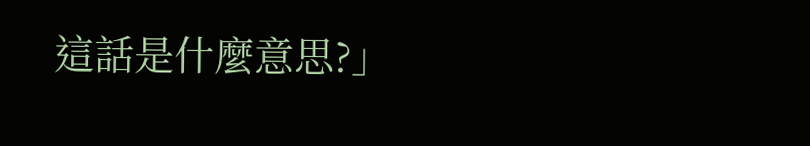這話是什麼意思?」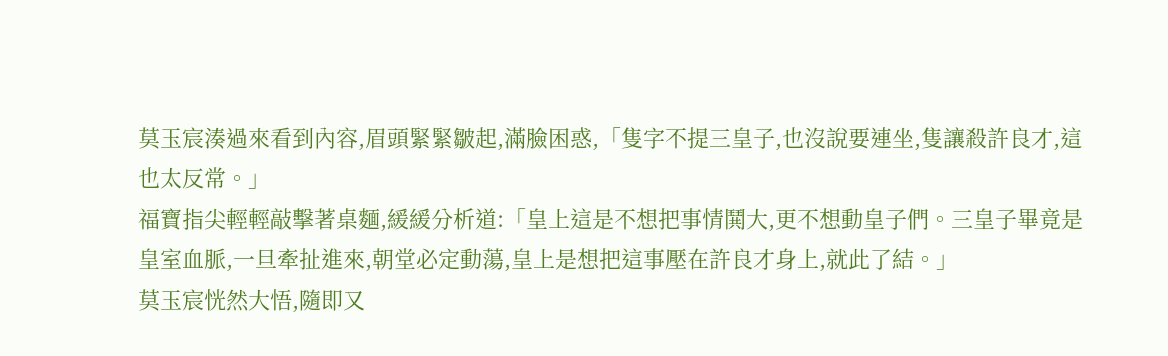莫玉宸湊過來看到內容,眉頭緊緊皺起,滿臉困惑,「隻字不提三皇子,也沒說要連坐,隻讓殺許良才,這也太反常。」
福寶指尖輕輕敲擊著桌麵,緩緩分析道:「皇上這是不想把事情鬨大,更不想動皇子們。三皇子畢竟是皇室血脈,一旦牽扯進來,朝堂必定動蕩,皇上是想把這事壓在許良才身上,就此了結。」
莫玉宸恍然大悟,隨即又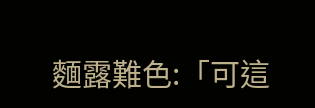麵露難色:「可這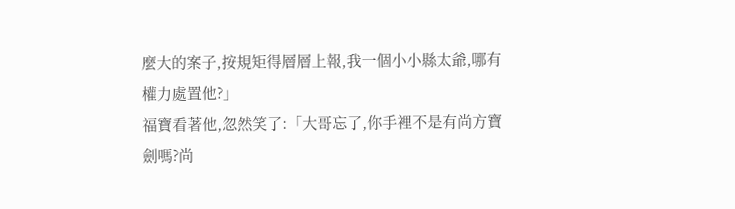麼大的案子,按規矩得層層上報,我一個小小縣太爺,哪有權力處置他?」
福寶看著他,忽然笑了:「大哥忘了,你手裡不是有尚方寶劍嗎?尚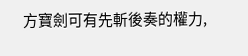方寶劍可有先斬後奏的權力,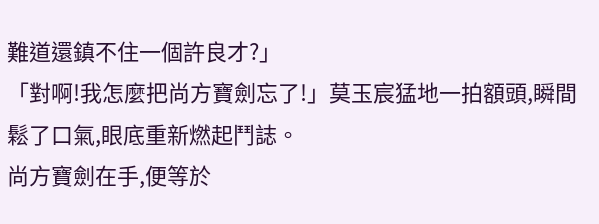難道還鎮不住一個許良才?」
「對啊!我怎麼把尚方寶劍忘了!」莫玉宸猛地一拍額頭,瞬間鬆了口氣,眼底重新燃起鬥誌。
尚方寶劍在手,便等於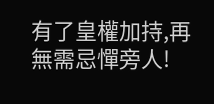有了皇權加持,再無需忌憚旁人!